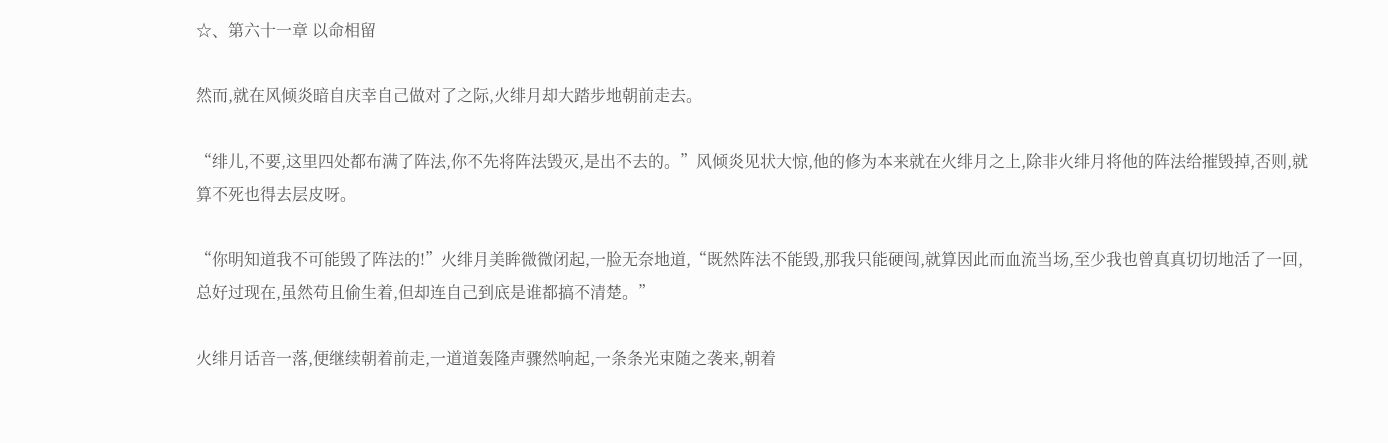☆、第六十一章 以命相留

然而,就在风倾炎暗自庆幸自己做对了之际,火绯月却大踏步地朝前走去。

“绯儿,不要,这里四处都布满了阵法,你不先将阵法毁灭,是出不去的。”风倾炎见状大惊,他的修为本来就在火绯月之上,除非火绯月将他的阵法给摧毁掉,否则,就算不死也得去层皮呀。

“你明知道我不可能毁了阵法的!”火绯月美眸微微闭起,一脸无奈地道,“既然阵法不能毁,那我只能硬闯,就算因此而血流当场,至少我也曾真真切切地活了一回,总好过现在,虽然苟且偷生着,但却连自己到底是谁都搞不清楚。”

火绯月话音一落,便继续朝着前走,一道道轰隆声骤然响起,一条条光束随之袭来,朝着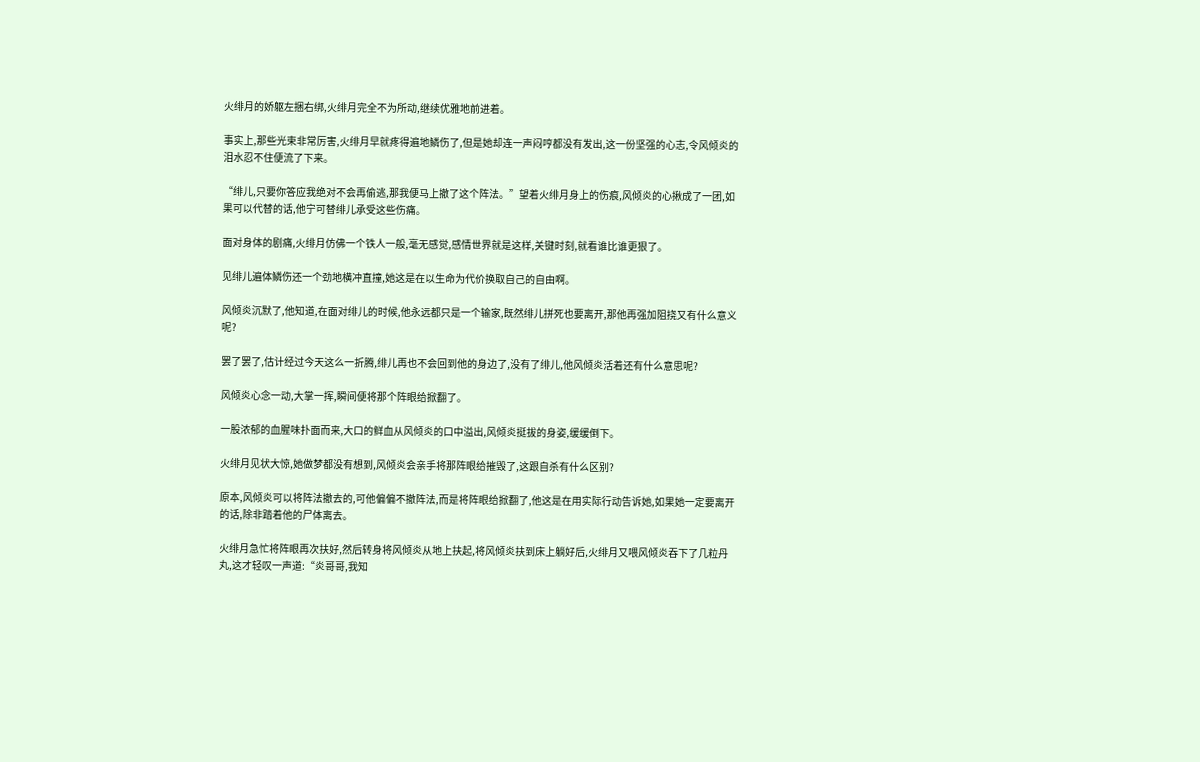火绯月的娇躯左捆右绑,火绯月完全不为所动,继续优雅地前进着。

事实上,那些光束非常厉害,火绯月早就疼得遍地鳞伤了,但是她却连一声闷哼都没有发出,这一份坚强的心志,令风倾炎的泪水忍不住便流了下来。

“绯儿,只要你答应我绝对不会再偷逃,那我便马上撤了这个阵法。”望着火绯月身上的伤痕,风倾炎的心揪成了一团,如果可以代替的话,他宁可替绯儿承受这些伤痛。

面对身体的剧痛,火绯月仿佛一个铁人一般,毫无感觉,感情世界就是这样,关键时刻,就看谁比谁更狠了。

见绯儿遍体鳞伤还一个劲地横冲直撞,她这是在以生命为代价换取自己的自由啊。

风倾炎沉默了,他知道,在面对绯儿的时候,他永远都只是一个输家,既然绯儿拼死也要离开,那他再强加阻挠又有什么意义呢?

罢了罢了,估计经过今天这么一折腾,绯儿再也不会回到他的身边了,没有了绯儿,他风倾炎活着还有什么意思呢?

风倾炎心念一动,大掌一挥,瞬间便将那个阵眼给掀翻了。

一股浓郁的血腥味扑面而来,大口的鲜血从风倾炎的口中溢出,风倾炎挺拔的身姿,缓缓倒下。

火绯月见状大惊,她做梦都没有想到,风倾炎会亲手将那阵眼给摧毁了,这跟自杀有什么区别?

原本,风倾炎可以将阵法撤去的,可他偏偏不撤阵法,而是将阵眼给掀翻了,他这是在用实际行动告诉她,如果她一定要离开的话,除非踏着他的尸体离去。

火绯月急忙将阵眼再次扶好,然后转身将风倾炎从地上扶起,将风倾炎扶到床上躺好后,火绯月又喂风倾炎吞下了几粒丹丸,这才轻叹一声道:“炎哥哥,我知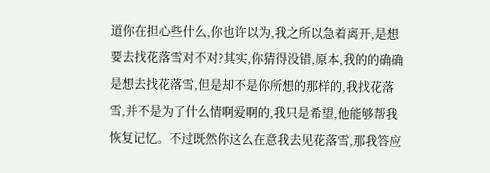道你在担心些什么,你也许以为,我之所以急着离开,是想要去找花落雪对不对?其实,你猜得没错,原本,我的的确确是想去找花落雪,但是却不是你所想的那样的,我找花落雪,并不是为了什么情啊爱啊的,我只是希望,他能够帮我恢复记忆。不过既然你这么在意我去见花落雪,那我答应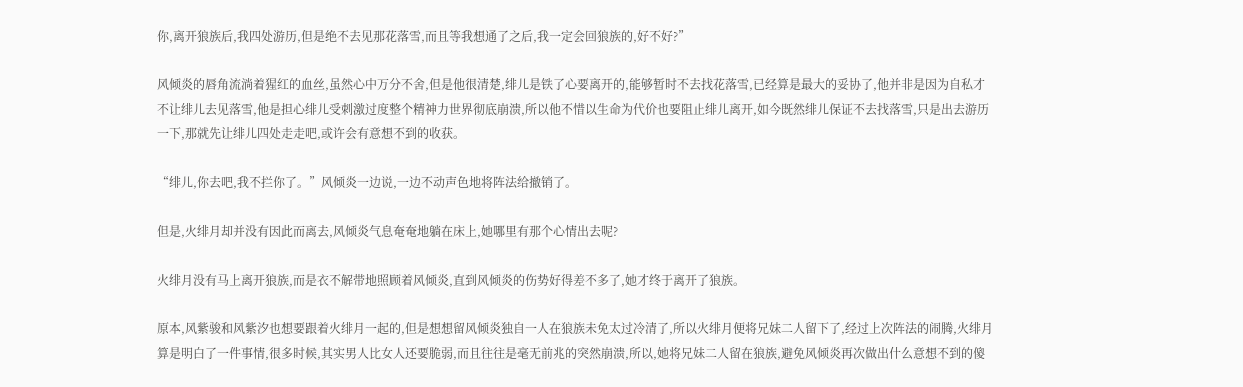你,离开狼族后,我四处游历,但是绝不去见那花落雪,而且等我想通了之后,我一定会回狼族的,好不好?”

风倾炎的唇角流淌着猩红的血丝,虽然心中万分不舍,但是他很清楚,绯儿是铁了心要离开的,能够暂时不去找花落雪,已经算是最大的妥协了,他并非是因为自私才不让绯儿去见落雪,他是担心绯儿受刺激过度整个精神力世界彻底崩溃,所以他不惜以生命为代价也要阻止绯儿离开,如今既然绯儿保证不去找落雪,只是出去游历一下,那就先让绯儿四处走走吧,或许会有意想不到的收获。

“绯儿,你去吧,我不拦你了。”风倾炎一边说,一边不动声色地将阵法给撤销了。

但是,火绯月却并没有因此而离去,风倾炎气息奄奄地躺在床上,她哪里有那个心情出去呢?

火绯月没有马上离开狼族,而是衣不解带地照顾着风倾炎,直到风倾炎的伤势好得差不多了,她才终于离开了狼族。

原本,风紫骏和风紫汐也想要跟着火绯月一起的,但是想想留风倾炎独自一人在狼族未免太过冷清了,所以火绯月便将兄妹二人留下了,经过上次阵法的闹腾,火绯月算是明白了一件事情,很多时候,其实男人比女人还要脆弱,而且往往是毫无前兆的突然崩溃,所以,她将兄妹二人留在狼族,避免风倾炎再次做出什么意想不到的傻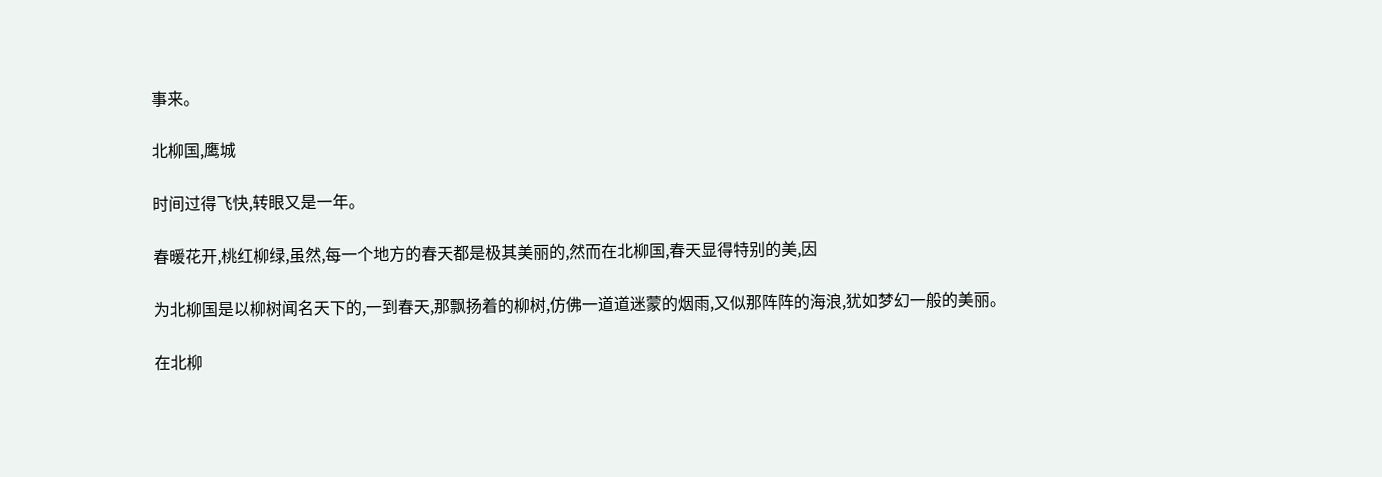事来。

北柳国,鹰城

时间过得飞快,转眼又是一年。

春暖花开,桃红柳绿,虽然,每一个地方的春天都是极其美丽的,然而在北柳国,春天显得特别的美,因

为北柳国是以柳树闻名天下的,一到春天,那飘扬着的柳树,仿佛一道道迷蒙的烟雨,又似那阵阵的海浪,犹如梦幻一般的美丽。

在北柳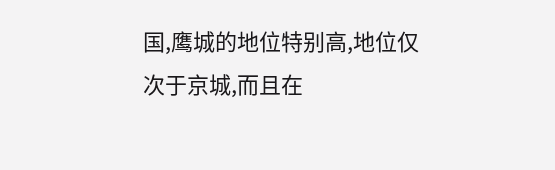国,鹰城的地位特别高,地位仅次于京城,而且在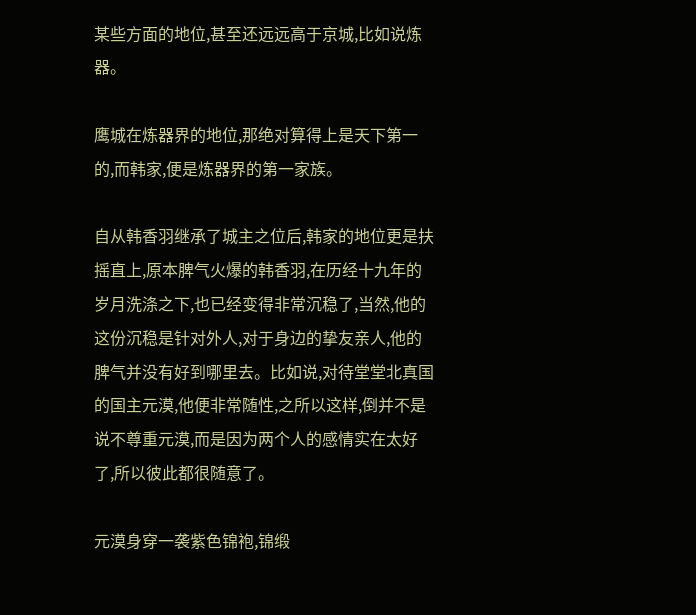某些方面的地位,甚至还远远高于京城,比如说炼器。

鹰城在炼器界的地位,那绝对算得上是天下第一的,而韩家,便是炼器界的第一家族。

自从韩香羽继承了城主之位后,韩家的地位更是扶摇直上,原本脾气火爆的韩香羽,在历经十九年的岁月洗涤之下,也已经变得非常沉稳了,当然,他的这份沉稳是针对外人,对于身边的挚友亲人,他的脾气并没有好到哪里去。比如说,对待堂堂北真国的国主元漠,他便非常随性,之所以这样,倒并不是说不尊重元漠,而是因为两个人的感情实在太好了,所以彼此都很随意了。

元漠身穿一袭紫色锦袍,锦缎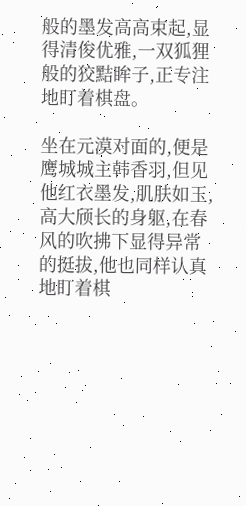般的墨发高高束起,显得清俊优雅,一双狐狸般的狡黠眸子,正专注地盯着棋盘。

坐在元漠对面的,便是鹰城城主韩香羽,但见他红衣墨发,肌肤如玉,高大颀长的身躯,在春风的吹拂下显得异常的挺拔,他也同样认真地盯着棋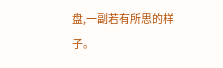盘,一副若有所思的样子。